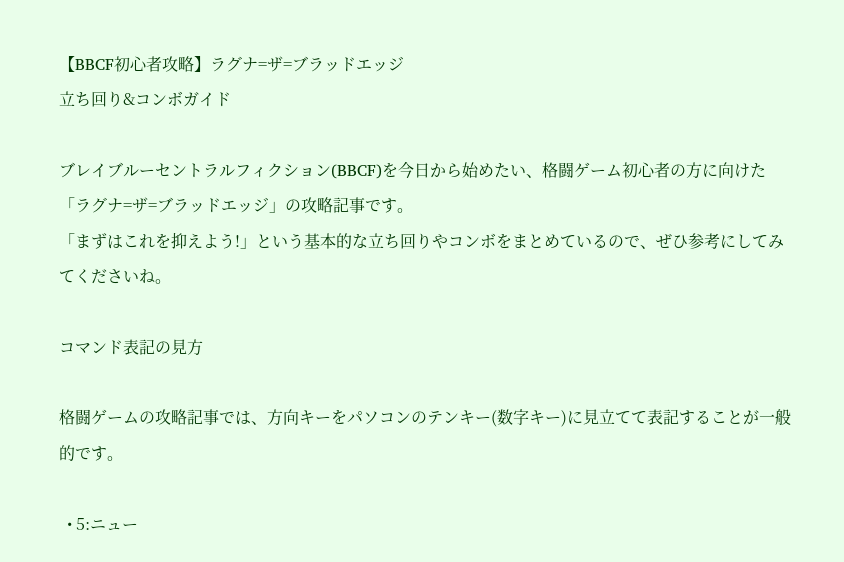【BBCF初心者攻略】ラグナ=ザ=ブラッドエッジ
立ち回り&コンボガイド

ブレイブルーセントラルフィクション(BBCF)を今日から始めたい、格闘ゲーム初心者の方に向けた「ラグナ=ザ=ブラッドエッジ」の攻略記事です。
「まずはこれを抑えよう!」という基本的な立ち回りやコンボをまとめているので、ぜひ参考にしてみてくださいね。

コマンド表記の見方

格闘ゲームの攻略記事では、方向キーをパソコンのテンキー(数字キー)に見立てて表記することが一般的です。

  • 5:ニュー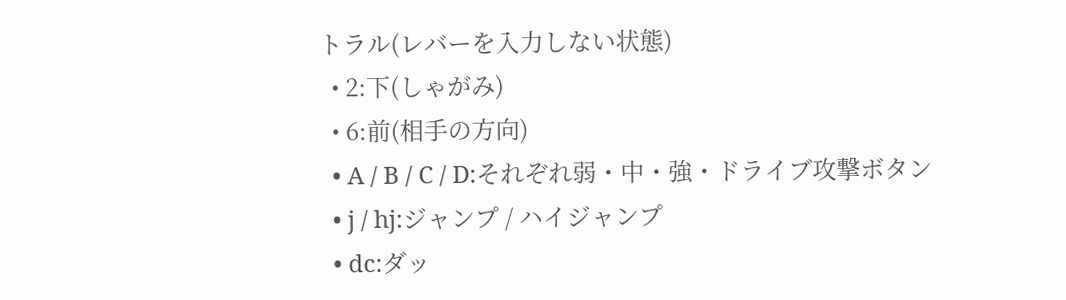トラル(レバーを入力しない状態)
  • 2:下(しゃがみ)
  • 6:前(相手の方向)
  • A / B / C / D:それぞれ弱・中・強・ドライブ攻撃ボタン
  • j / hj:ジャンプ / ハイジャンプ
  • dc:ダッ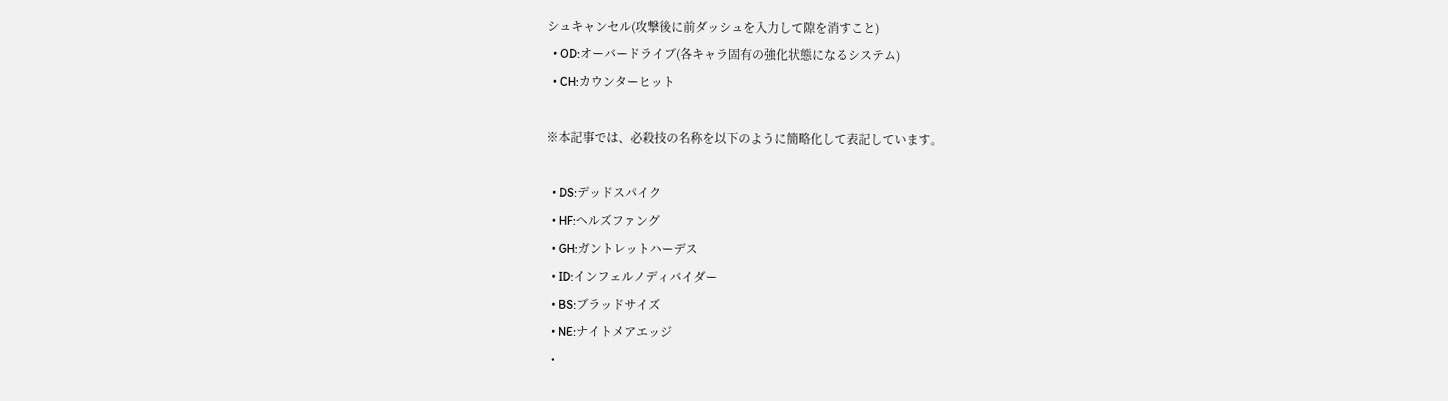シュキャンセル(攻撃後に前ダッシュを入力して隙を消すこと)
  • OD:オーバードライブ(各キャラ固有の強化状態になるシステム)
  • CH:カウンターヒット

※本記事では、必殺技の名称を以下のように簡略化して表記しています。

  • DS:デッドスパイク
  • HF:ヘルズファング
  • GH:ガントレットハーデス
  • ID:インフェルノディバイダー
  • BS:ブラッドサイズ
  • NE:ナイトメアエッジ
  •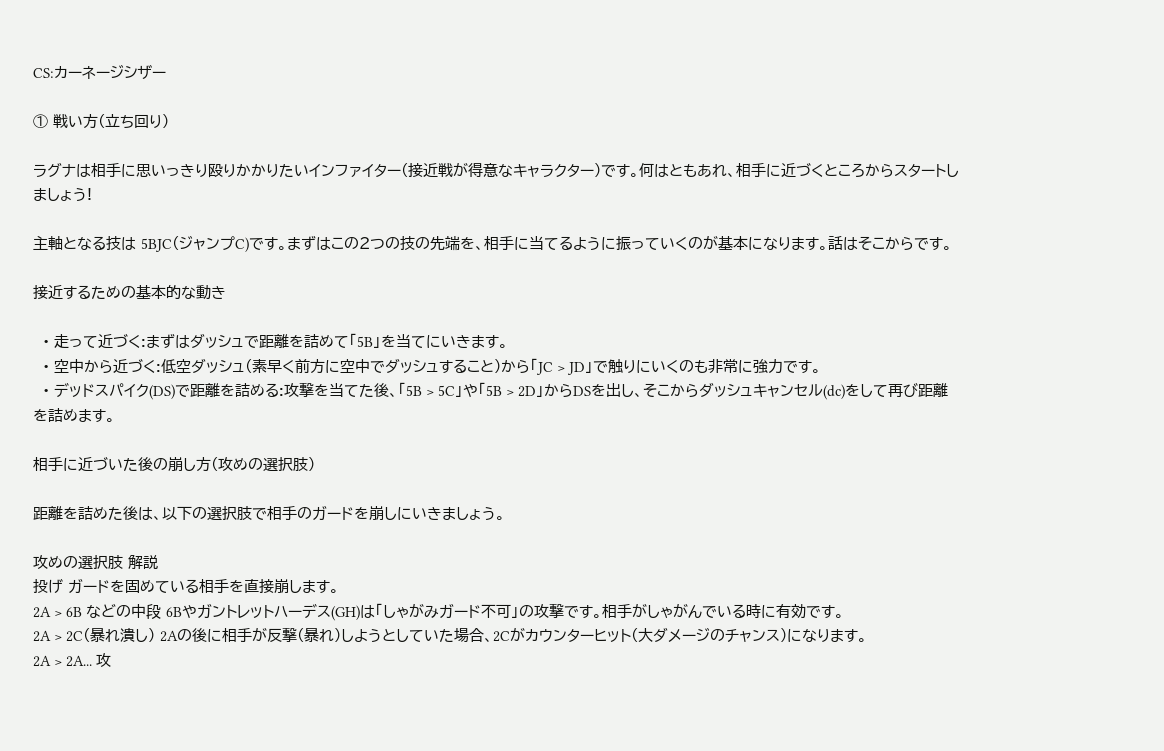CS:カーネージシザー

① 戦い方(立ち回り)

ラグナは相手に思いっきり殴りかかりたいインファイター(接近戦が得意なキャラクター)です。何はともあれ、相手に近づくところからスタートしましょう!

主軸となる技は 5BJC(ジャンプC)です。まずはこの2つの技の先端を、相手に当てるように振っていくのが基本になります。話はそこからです。

接近するための基本的な動き

  • 走って近づく:まずはダッシュで距離を詰めて「5B」を当てにいきます。
  • 空中から近づく:低空ダッシュ(素早く前方に空中でダッシュすること)から「JC > JD」で触りにいくのも非常に強力です。
  • デッドスパイク(DS)で距離を詰める:攻撃を当てた後、「5B > 5C」や「5B > 2D」からDSを出し、そこからダッシュキャンセル(dc)をして再び距離を詰めます。

相手に近づいた後の崩し方(攻めの選択肢)

距離を詰めた後は、以下の選択肢で相手のガードを崩しにいきましょう。

攻めの選択肢 解説
投げ ガードを固めている相手を直接崩します。
2A > 6B などの中段 6Bやガントレットハーデス(GH)は「しゃがみガード不可」の攻撃です。相手がしゃがんでいる時に有効です。
2A > 2C(暴れ潰し) 2Aの後に相手が反撃(暴れ)しようとしていた場合、2Cがカウンターヒット(大ダメージのチャンス)になります。
2A > 2A... 攻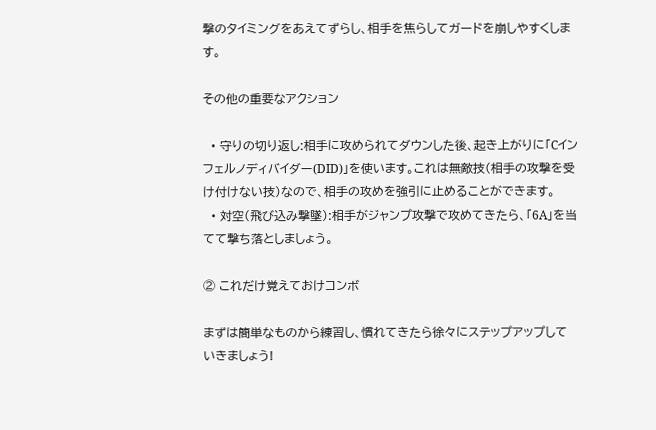撃のタイミングをあえてずらし、相手を焦らしてガードを崩しやすくします。

その他の重要なアクション

  • 守りの切り返し:相手に攻められてダウンした後、起き上がりに「Cインフェルノディバイダー(DID)」を使います。これは無敵技(相手の攻撃を受け付けない技)なので、相手の攻めを強引に止めることができます。
  • 対空(飛び込み撃墜):相手がジャンプ攻撃で攻めてきたら、「6A」を当てて撃ち落としましょう。

② これだけ覚えておけコンボ

まずは簡単なものから練習し、慣れてきたら徐々にステップアップしていきましょう!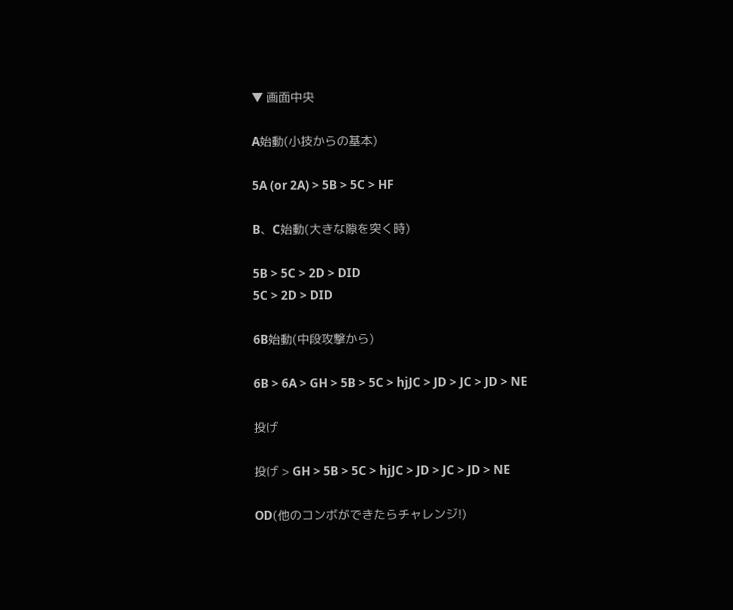▼ 画面中央

A始動(小技からの基本)

5A (or 2A) > 5B > 5C > HF

B、C始動(大きな隙を突く時)

5B > 5C > 2D > DID
5C > 2D > DID

6B始動(中段攻撃から)

6B > 6A > GH > 5B > 5C > hjJC > JD > JC > JD > NE

投げ

投げ > GH > 5B > 5C > hjJC > JD > JC > JD > NE

OD(他のコンボができたらチャレンジ!)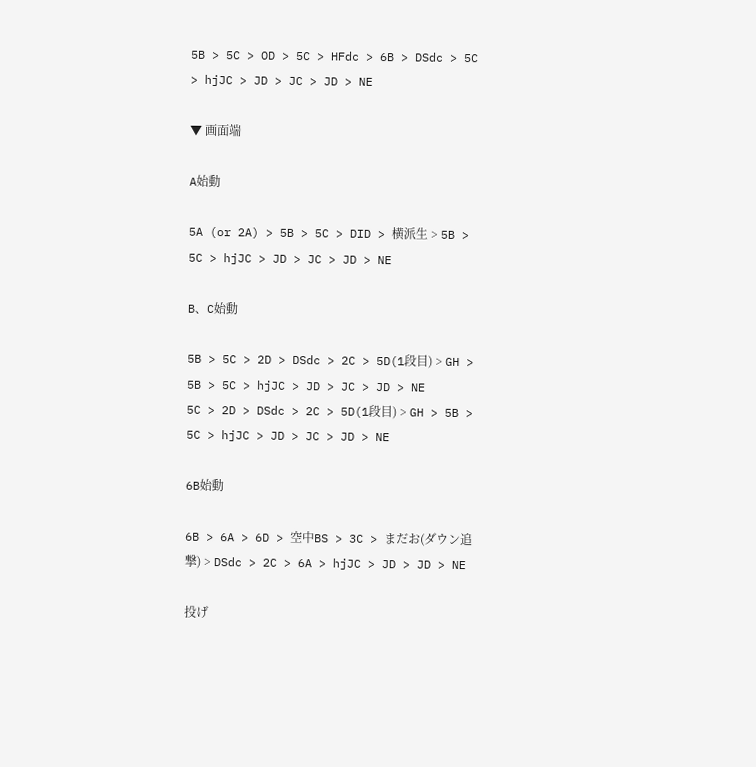5B > 5C > OD > 5C > HFdc > 6B > DSdc > 5C > hjJC > JD > JC > JD > NE

▼ 画面端

A始動

5A (or 2A) > 5B > 5C > DID > 横派生 > 5B > 5C > hjJC > JD > JC > JD > NE

B、C始動

5B > 5C > 2D > DSdc > 2C > 5D(1段目) > GH > 5B > 5C > hjJC > JD > JC > JD > NE
5C > 2D > DSdc > 2C > 5D(1段目) > GH > 5B > 5C > hjJC > JD > JC > JD > NE

6B始動

6B > 6A > 6D > 空中BS > 3C > まだお(ダウン追撃) > DSdc > 2C > 6A > hjJC > JD > JD > NE

投げ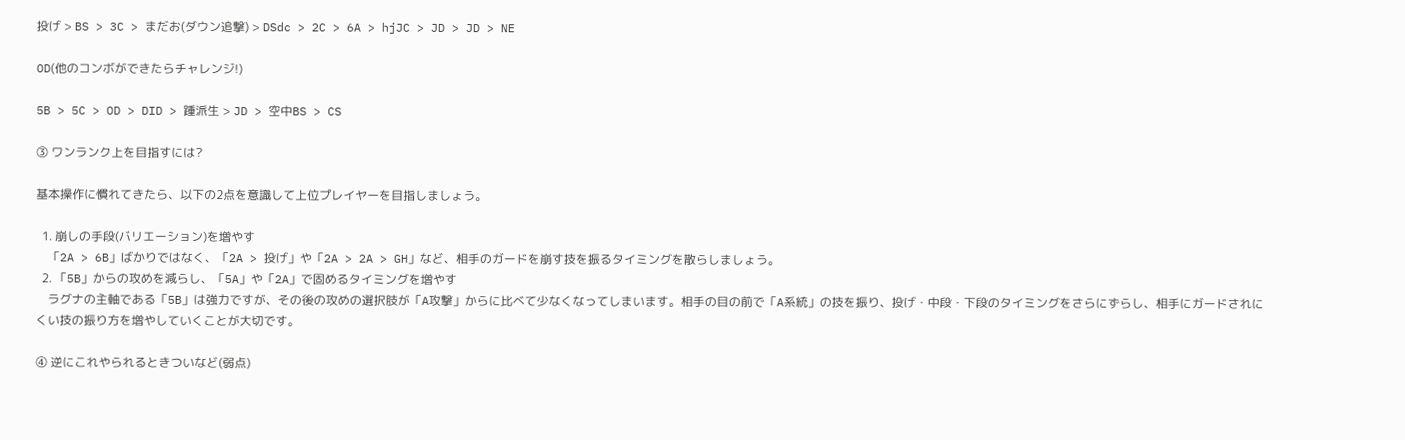投げ > BS > 3C > まだお(ダウン追撃) > DSdc > 2C > 6A > hjJC > JD > JD > NE

OD(他のコンボができたらチャレンジ!)

5B > 5C > OD > DID > 踵派生 > JD > 空中BS > CS

③ ワンランク上を目指すには?

基本操作に慣れてきたら、以下の2点を意識して上位プレイヤーを目指しましょう。

  1. 崩しの手段(バリエーション)を増やす
    「2A > 6B」ばかりではなく、「2A > 投げ」や「2A > 2A > GH」など、相手のガードを崩す技を振るタイミングを散らしましょう。
  2. 「5B」からの攻めを減らし、「5A」や「2A」で固めるタイミングを増やす
    ラグナの主軸である「5B」は強力ですが、その後の攻めの選択肢が「A攻撃」からに比べて少なくなってしまいます。相手の目の前で「A系統」の技を振り、投げ・中段・下段のタイミングをさらにずらし、相手にガードされにくい技の振り方を増やしていくことが大切です。

④ 逆にこれやられるときついなど(弱点)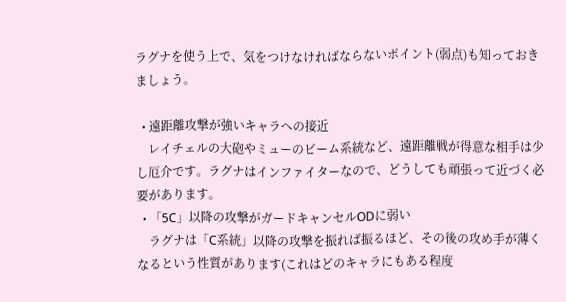ラグナを使う上で、気をつけなければならないポイント(弱点)も知っておきましょう。

  • 遠距離攻撃が強いキャラへの接近
    レイチェルの大砲やミューのビーム系統など、遠距離戦が得意な相手は少し厄介です。ラグナはインファイターなので、どうしても頑張って近づく必要があります。
  • 「5C」以降の攻撃がガードキャンセルODに弱い
    ラグナは「C系統」以降の攻撃を振れば振るほど、その後の攻め手が薄くなるという性質があります(これはどのキャラにもある程度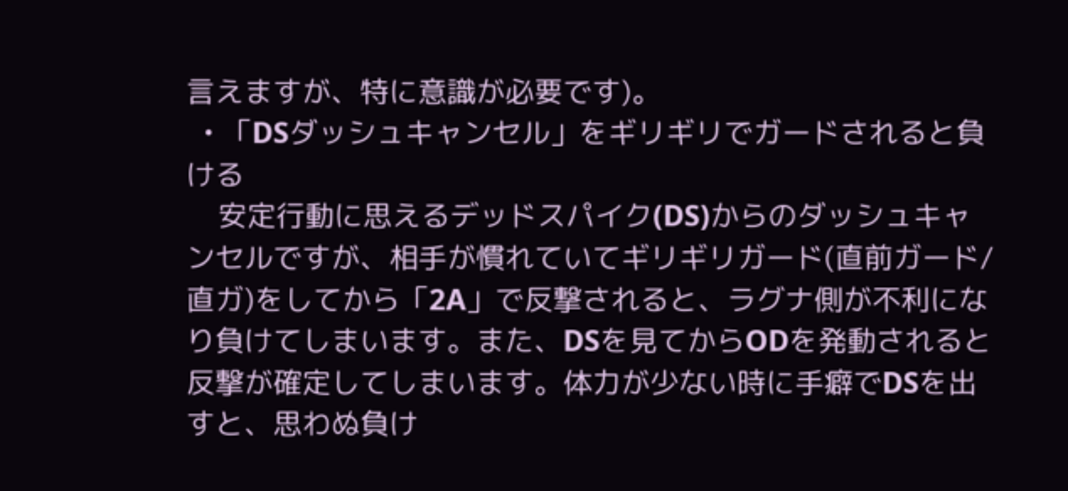言えますが、特に意識が必要です)。
  • 「DSダッシュキャンセル」をギリギリでガードされると負ける
    安定行動に思えるデッドスパイク(DS)からのダッシュキャンセルですが、相手が慣れていてギリギリガード(直前ガード/直ガ)をしてから「2A」で反撃されると、ラグナ側が不利になり負けてしまいます。また、DSを見てからODを発動されると反撃が確定してしまいます。体力が少ない時に手癖でDSを出すと、思わぬ負け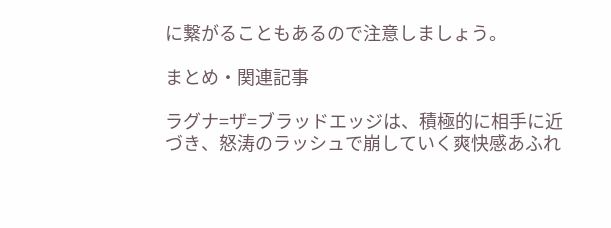に繋がることもあるので注意しましょう。

まとめ・関連記事

ラグナ=ザ=ブラッドエッジは、積極的に相手に近づき、怒涛のラッシュで崩していく爽快感あふれ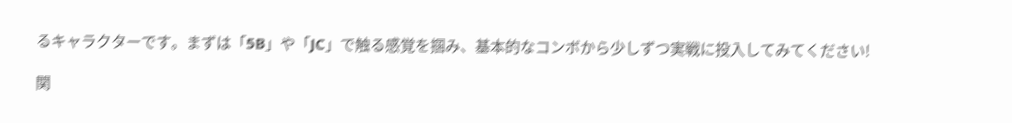るキャラクターです。まずは「5B」や「JC」で触る感覚を掴み、基本的なコンボから少しずつ実戦に投入してみてください!

関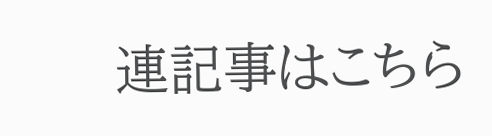連記事はこちら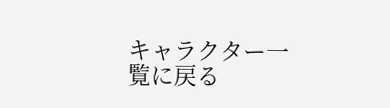キャラクター一覧に戻る